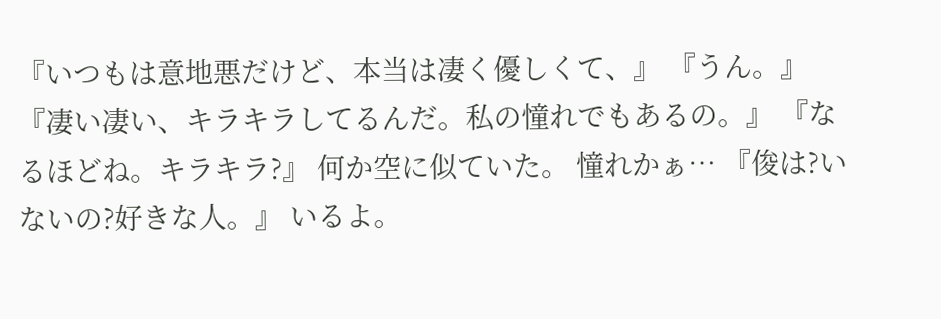『いつもは意地悪だけど、本当は凄く優しくて、』 『うん。』 『凄い凄い、キラキラしてるんだ。私の憧れでもあるの。』 『なるほどね。キラキラ?』 何か空に似ていた。 憧れかぁ… 『俊は?いないの?好きな人。』 いるよ。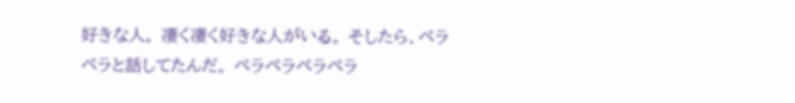好きな人。 凄く凄く好きな人がいる。 そしたら、ペラペラと話してたんだ。 ペラペラペラペラ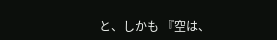と、しかも 『空は、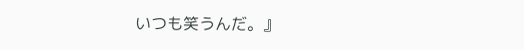いつも笑うんだ。』